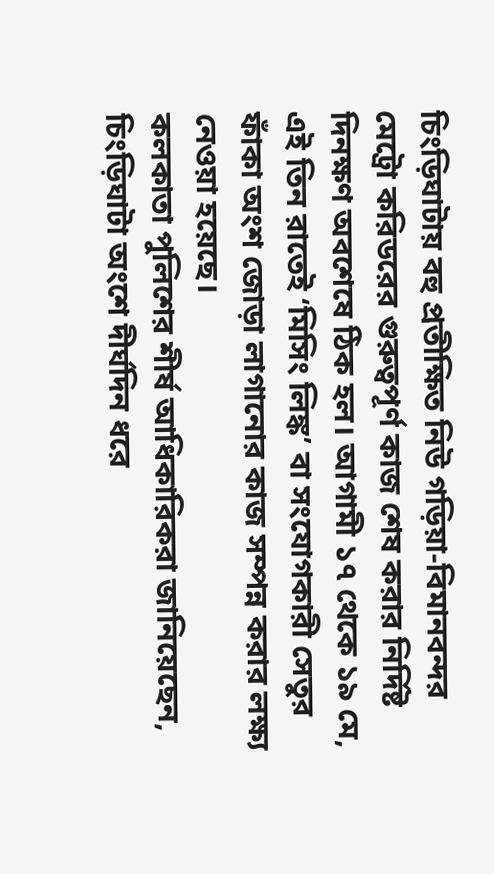চিংড়িঘাটায় বহু প্রতীক্ষিত নিউ গড়িয়া-বিমানবন্দর মেট্রো করিডরের গুরুত্বপূর্ণ কাজ শেষ করার নির্দিষ্ট দিনক্ষণ অবশেষে ঠিক হল। আগামী ১৭ থেকে ১৯ মে, এই তিন রাতেই ‘মিসিং লিঙ্ক’ বা সংযোগকারী সেতুর ফাঁকা অংশ জোড়া লাগানোর কাজ সম্পন্ন করার লক্ষ্য নেওয়া হয়েছে।
কলকাতা পুলিশের শীর্ষ আধিকারিকরা জানিয়েছেন, চিংড়িঘাটা অংশে দীর্ঘদিন ধরে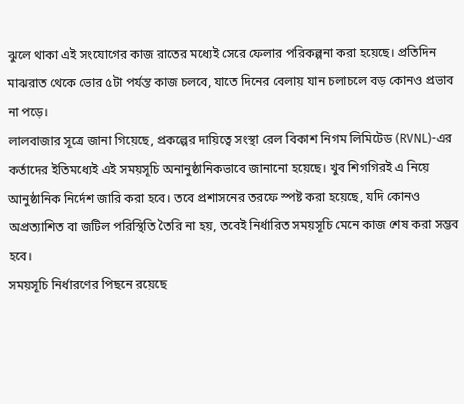ঝুলে থাকা এই সংযোগের কাজ রাতের মধ্যেই সেরে ফেলার পরিকল্পনা করা হয়েছে। প্রতিদিন মাঝরাত থেকে ভোর ৫টা পর্যন্ত কাজ চলবে, যাতে দিনের বেলায় যান চলাচলে বড় কোনও প্রভাব না পড়ে।
লালবাজার সূত্রে জানা গিয়েছে, প্রকল্পের দায়িত্বে সংস্থা রেল বিকাশ নিগম লিমিটেড (RVNL)-এর কর্তাদের ইতিমধ্যেই এই সময়সূচি অনানুষ্ঠানিকভাবে জানানো হয়েছে। খুব শিগগিরই এ নিয়ে আনুষ্ঠানিক নির্দেশ জারি করা হবে। তবে প্রশাসনের তরফে স্পষ্ট করা হয়েছে, যদি কোনও অপ্রত্যাশিত বা জটিল পরিস্থিতি তৈরি না হয়, তবেই নির্ধারিত সময়সূচি মেনে কাজ শেষ করা সম্ভব হবে।
সময়সূচি নির্ধারণের পিছনে রয়েছে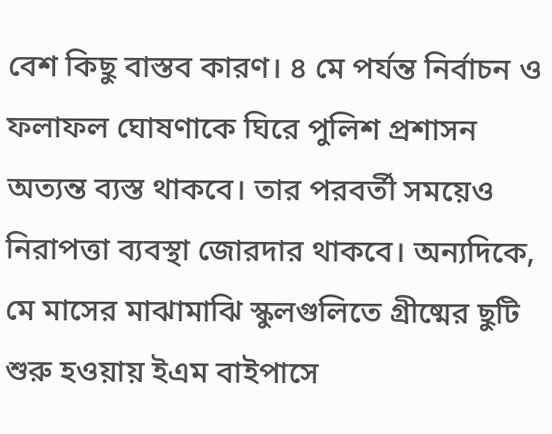বেশ কিছু বাস্তব কারণ। ৪ মে পর্যন্ত নির্বাচন ও ফলাফল ঘোষণাকে ঘিরে পুলিশ প্রশাসন অত্যন্ত ব্যস্ত থাকবে। তার পরবর্তী সময়েও নিরাপত্তা ব্যবস্থা জোরদার থাকবে। অন্যদিকে, মে মাসের মাঝামাঝি স্কুলগুলিতে গ্রীষ্মের ছুটি শুরু হওয়ায় ইএম বাইপাসে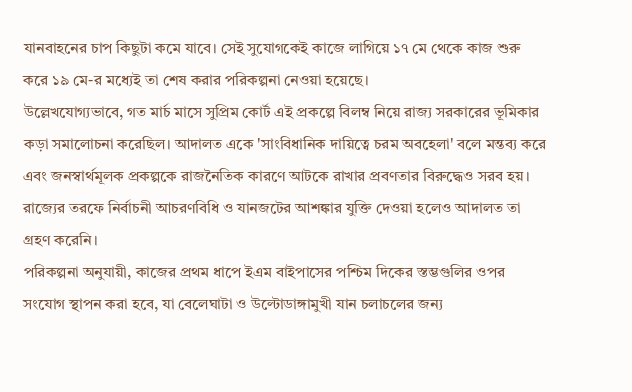যানবাহনের চাপ কিছুটা কমে যাবে। সেই সুযোগকেই কাজে লাগিয়ে ১৭ মে থেকে কাজ শুরু করে ১৯ মে-র মধ্যেই তা শেষ করার পরিকল্পনা নেওয়া হয়েছে।
উল্লেখযোগ্যভাবে, গত মার্চ মাসে সুপ্রিম কোর্ট এই প্রকল্পে বিলম্ব নিয়ে রাজ্য সরকারের ভূমিকার কড়া সমালোচনা করেছিল। আদালত একে 'সাংবিধানিক দায়িত্বে চরম অবহেলা' বলে মন্তব্য করে এবং জনস্বার্থমূলক প্রকল্পকে রাজনৈতিক কারণে আটকে রাখার প্রবণতার বিরুদ্ধেও সরব হয়। রাজ্যের তরফে নির্বাচনী আচরণবিধি ও যানজটের আশঙ্কার যুক্তি দেওয়া হলেও আদালত তা গ্রহণ করেনি।
পরিকল্পনা অনুযায়ী, কাজের প্রথম ধাপে ইএম বাইপাসের পশ্চিম দিকের স্তম্ভগুলির ওপর সংযোগ স্থাপন করা হবে, যা বেলেঘাটা ও উল্টোডাঙ্গামুখী যান চলাচলের জন্য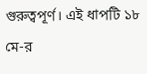গুরুত্বপূর্ণ। এই ধাপটি ১৮ মে-র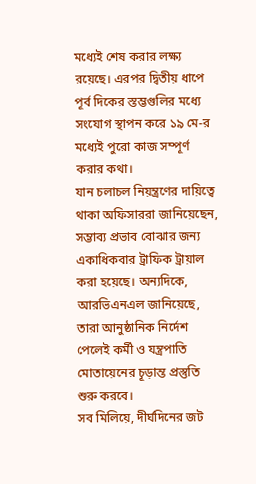মধ্যেই শেষ করার লক্ষ্য রয়েছে। এরপর দ্বিতীয় ধাপে পূর্ব দিকের স্তম্ভগুলির মধ্যে সংযোগ স্থাপন করে ১৯ মে-র মধ্যেই পুরো কাজ সম্পূর্ণ করার কথা।
যান চলাচল নিয়ন্ত্রণের দায়িত্বে থাকা অফিসাররা জানিয়েছেন, সম্ভাব্য প্রভাব বোঝার জন্য একাধিকবার ট্রাফিক ট্রায়াল করা হয়েছে। অন্যদিকে, আরভিএনএল জানিয়েছে, তারা আনুষ্ঠানিক নির্দেশ পেলেই কর্মী ও যন্ত্রপাতি মোতায়েনের চূড়ান্ত প্রস্তুতি শুরু করবে।
সব মিলিয়ে, দীর্ঘদিনের জট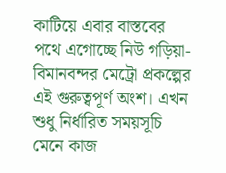কাটিয়ে এবার বাস্তবের পথে এগোচ্ছে নিউ গড়িয়া-বিমানবন্দর মেট্রো প্রকল্পের এই গুরুত্বপূর্ণ অংশ। এখন শুধু নির্ধারিত সময়সূচি মেনে কাজ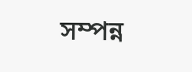সম্পন্ন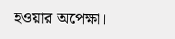হওয়ার অপেক্ষা।